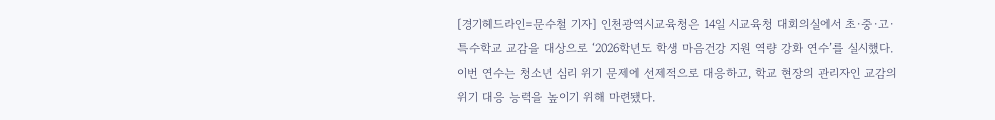[경기헤드라인=문수철 기자] 인천광역시교육청은 14일 시교육청 대회의실에서 초·중·고·특수학교 교감을 대상으로 ‘2026학년도 학생 마음건강 지원 역량 강화 연수’를 실시했다.
이번 연수는 청소년 심리 위기 문제에 선제적으로 대응하고, 학교 현장의 관리자인 교감의 위기 대응 능력을 높이기 위해 마련됐다.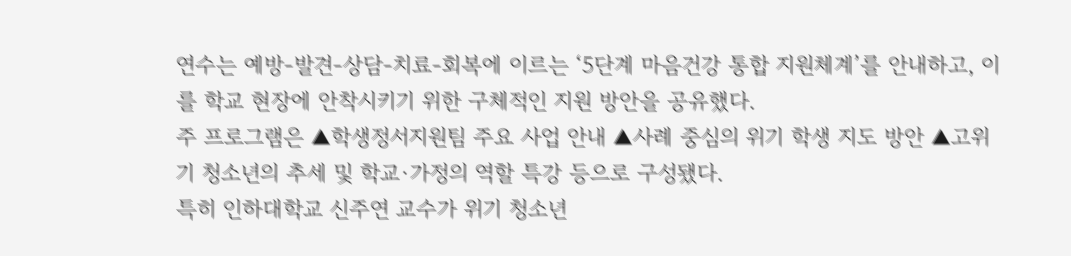연수는 예방-발견-상담-치료-회복에 이르는 ‘5단계 마음건강 통합 지원체계’를 안내하고, 이를 학교 현장에 안착시키기 위한 구체적인 지원 방안을 공유했다.
주 프로그램은 ▲학생정서지원팀 주요 사업 안내 ▲사례 중심의 위기 학생 지도 방안 ▲고위기 청소년의 추세 및 학교·가정의 역할 특강 등으로 구성됐다.
특히 인하대학교 신주연 교수가 위기 청소년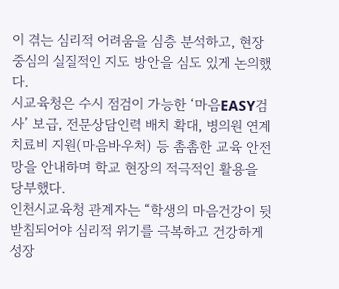이 겪는 심리적 어려움을 심층 분석하고, 현장 중심의 실질적인 지도 방안을 심도 있게 논의했다.
시교육청은 수시 점검이 가능한 ‘마음EASY검사’ 보급, 전문상담인력 배치 확대, 병의원 연계 치료비 지원(마음바우처) 등 촘촘한 교육 안전망을 안내하며 학교 현장의 적극적인 활용을 당부했다.
인천시교육청 관계자는 “학생의 마음건강이 뒷받침되어야 심리적 위기를 극복하고 건강하게 성장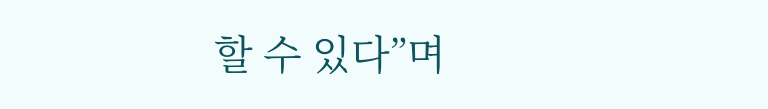할 수 있다”며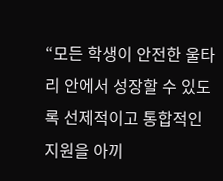“모든 학생이 안전한 울타리 안에서 성장할 수 있도록 선제적이고 통합적인 지원을 아끼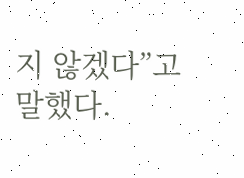지 않겠다”고 말했다.